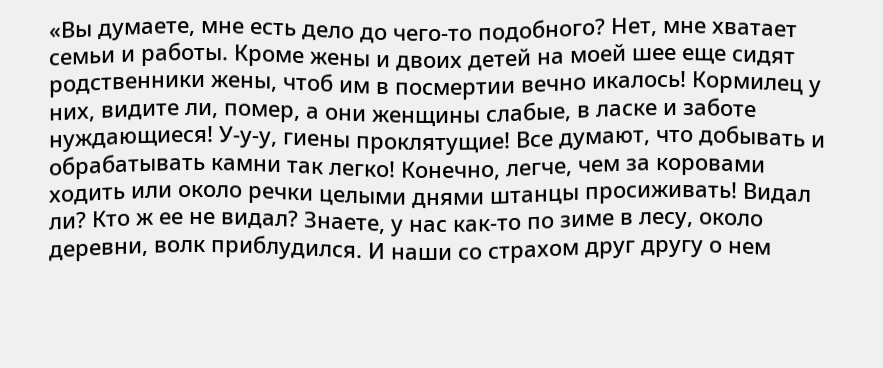«Вы думаете, мне есть дело до чего-то подобного? Нет, мне хватает семьи и работы. Кроме жены и двоих детей на моей шее еще сидят родственники жены, чтоб им в посмертии вечно икалось! Кормилец у них, видите ли, помер, а они женщины слабые, в ласке и заботе нуждающиеся! У-у-у, гиены проклятущие! Все думают, что добывать и обрабатывать камни так легко! Конечно, легче, чем за коровами ходить или около речки целыми днями штанцы просиживать! Видал ли? Кто ж ее не видал? Знаете, у нас как-то по зиме в лесу, около деревни, волк приблудился. И наши со страхом друг другу о нем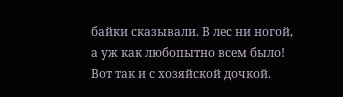байки сказывали. В лес ни ногой, а уж как любопытно всем было! Вот так и с хозяйской дочкой.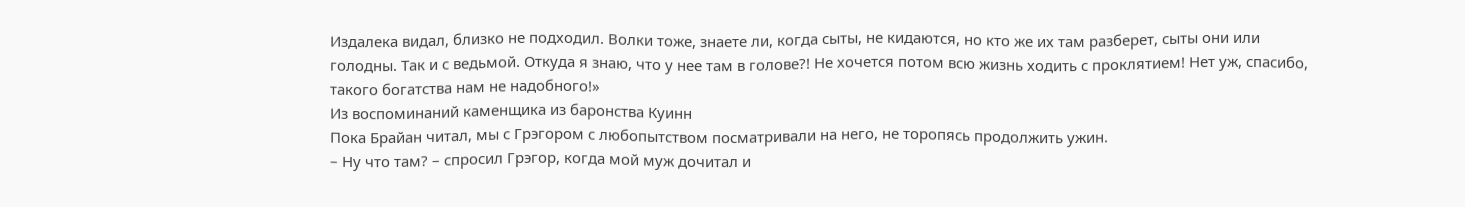Издалека видал, близко не подходил. Волки тоже, знаете ли, когда сыты, не кидаются, но кто же их там разберет, сыты они или голодны. Так и с ведьмой. Откуда я знаю, что у нее там в голове?! Не хочется потом всю жизнь ходить с проклятием! Нет уж, спасибо, такого богатства нам не надобного!»
Из воспоминаний каменщика из баронства Куинн
Пока Брайан читал, мы с Грэгором с любопытством посматривали на него, не торопясь продолжить ужин.
– Ну что там? – спросил Грэгор, когда мой муж дочитал и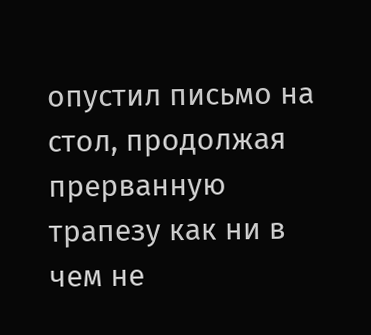опустил письмо на стол, продолжая прерванную трапезу как ни в чем не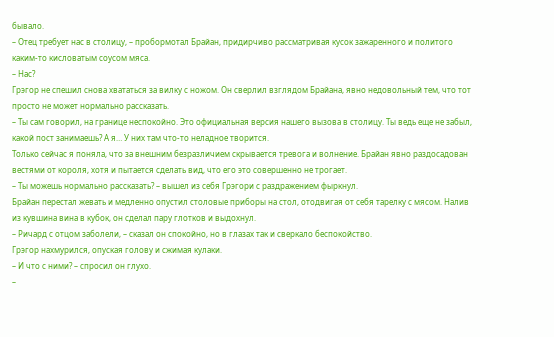бывало.
– Отец требует нас в столицу, – пробормотал Брайан, придирчиво рассматривая кусок зажаренного и политого каким-то кисловатым соусом мяса.
– Нас?
Грэгор не спешил снова хвататься за вилку с ножом. Он сверлил взглядом Брайана, явно недовольный тем, что тот просто не может нормально рассказать.
– Ты сам говорил, на границе неспокойно. Это официальная версия нашего вызова в столицу. Ты ведь еще не забыл, какой пост занимаешь? А я… У них там что-то неладное творится.
Только сейчас я поняла, что за внешним безразличием скрывается тревога и волнение. Брайан явно раздосадован вестями от короля, хотя и пытается сделать вид, что его это совершенно не трогает.
– Ты можешь нормально рассказать? – вышел из себя Грэгори с раздражением фыркнул.
Брайан перестал жевать и медленно опустил столовые приборы на стол, отодвигая от себя тарелку с мясом. Налив из кувшина вина в кубок, он сделал пару глотков и выдохнул.
– Ричард с отцом заболели, – сказал он спокойно, но в глазах так и сверкало беспокойство.
Грэгор нахмурился, опуская голову и сжимая кулаки.
– И что с ними? – спросил он глухо.
–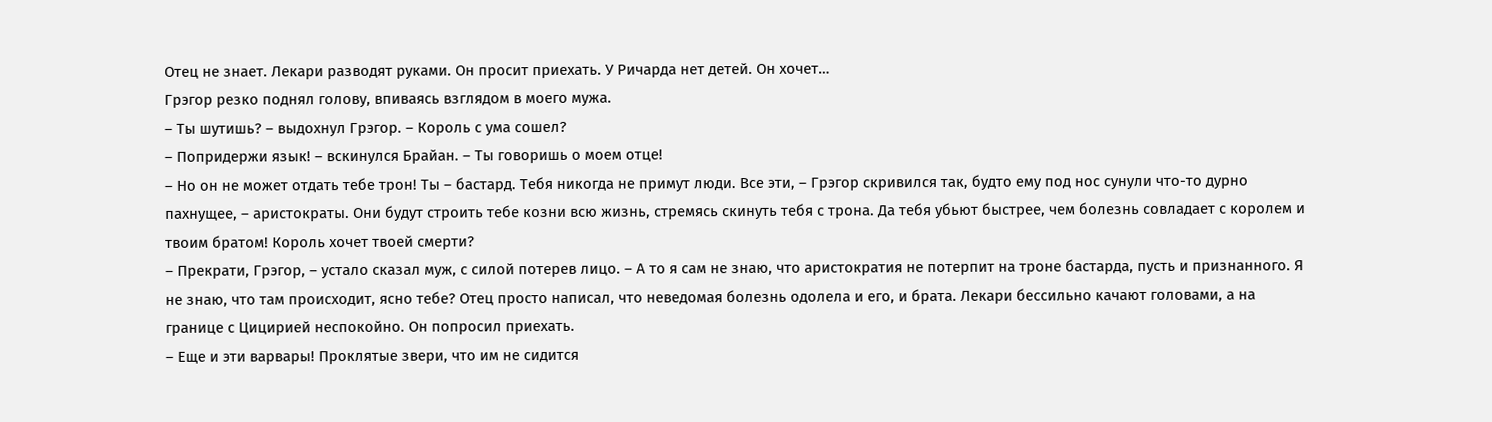Отец не знает. Лекари разводят руками. Он просит приехать. У Ричарда нет детей. Он хочет…
Грэгор резко поднял голову, впиваясь взглядом в моего мужа.
– Ты шутишь? – выдохнул Грэгор. – Король с ума сошел?
– Попридержи язык! – вскинулся Брайан. – Ты говоришь о моем отце!
– Но он не может отдать тебе трон! Ты – бастард. Тебя никогда не примут люди. Все эти, – Грэгор скривился так, будто ему под нос сунули что-то дурно пахнущее, – аристократы. Они будут строить тебе козни всю жизнь, стремясь скинуть тебя с трона. Да тебя убьют быстрее, чем болезнь совладает с королем и твоим братом! Король хочет твоей смерти?
– Прекрати, Грэгор, – устало сказал муж, с силой потерев лицо. – А то я сам не знаю, что аристократия не потерпит на троне бастарда, пусть и признанного. Я не знаю, что там происходит, ясно тебе? Отец просто написал, что неведомая болезнь одолела и его, и брата. Лекари бессильно качают головами, а на границе с Цицирией неспокойно. Он попросил приехать.
– Еще и эти варвары! Проклятые звери, что им не сидится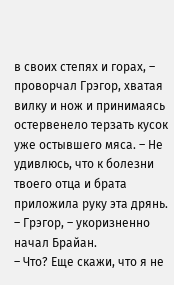в своих степях и горах, – проворчал Грэгор, хватая вилку и нож и принимаясь остервенело терзать кусок уже остывшего мяса. – Не удивлюсь, что к болезни твоего отца и брата приложила руку эта дрянь.
– Грэгор, – укоризненно начал Брайан.
– Что? Еще скажи, что я не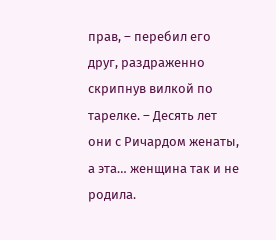прав, – перебил его друг, раздраженно скрипнув вилкой по тарелке. – Десять лет они с Ричардом женаты, а эта… женщина так и не родила.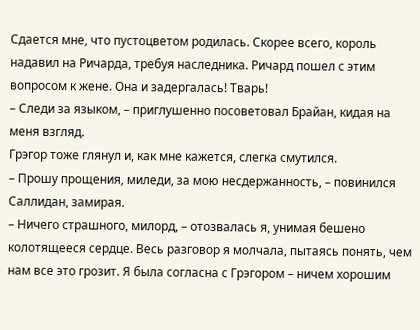Сдается мне, что пустоцветом родилась. Скорее всего, король надавил на Ричарда, требуя наследника. Ричард пошел с этим вопросом к жене. Она и задергалась! Тварь!
– Следи за языком, – приглушенно посоветовал Брайан, кидая на меня взгляд.
Грэгор тоже глянул и, как мне кажется, слегка смутился.
– Прошу прощения, миледи, за мою несдержанность, – повинился Саллидан, замирая.
– Ничего страшного, милорд, – отозвалась я, унимая бешено колотящееся сердце. Весь разговор я молчала, пытаясь понять, чем нам все это грозит. Я была согласна с Грэгором – ничем хорошим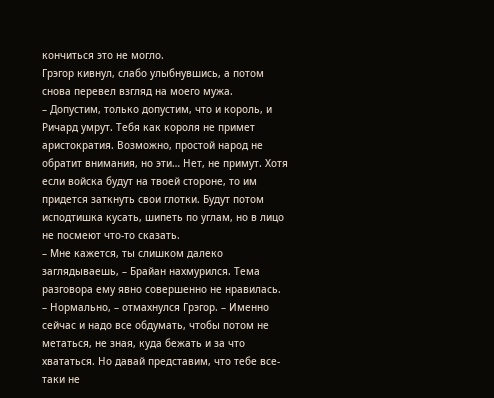кончиться это не могло.
Грэгор кивнул, слабо улыбнувшись, а потом снова перевел взгляд на моего мужа.
– Допустим, только допустим, что и король, и Ричард умрут. Тебя как короля не примет аристократия. Возможно, простой народ не обратит внимания, но эти… Нет, не примут. Хотя если войска будут на твоей стороне, то им придется заткнуть свои глотки. Будут потом исподтишка кусать, шипеть по углам, но в лицо не посмеют что-то сказать.
– Мне кажется, ты слишком далеко заглядываешь, – Брайан нахмурился. Тема разговора ему явно совершенно не нравилась.
– Нормально, – отмахнулся Грэгор. – Именно сейчас и надо все обдумать, чтобы потом не метаться, не зная, куда бежать и за что хвататься. Но давай представим, что тебе все-таки не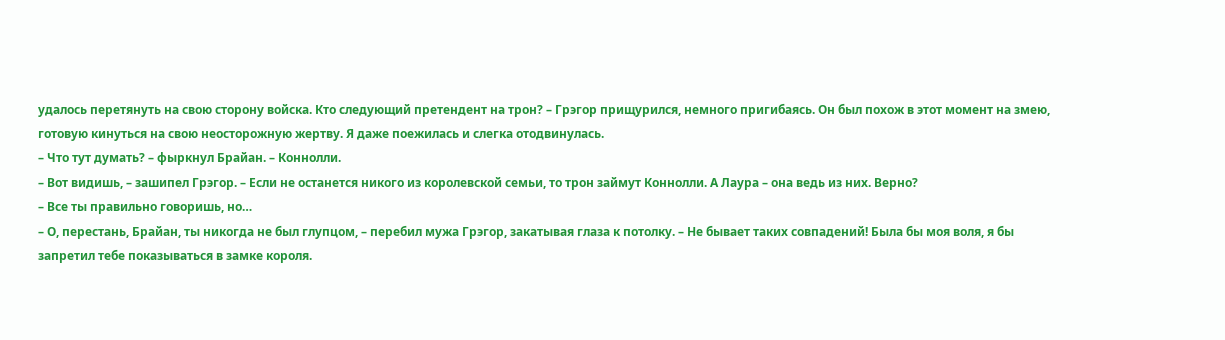удалось перетянуть на свою сторону войска. Кто следующий претендент на трон? – Грэгор прищурился, немного пригибаясь. Он был похож в этот момент на змею, готовую кинуться на свою неосторожную жертву. Я даже поежилась и слегка отодвинулась.
– Что тут думать? – фыркнул Брайан. – Коннолли.
– Вот видишь, – зашипел Грэгор. – Если не останется никого из королевской семьи, то трон займут Коннолли. А Лаура – она ведь из них. Верно?
– Все ты правильно говоришь, но…
– О, перестань, Брайан, ты никогда не был глупцом, – перебил мужа Грэгор, закатывая глаза к потолку. – Не бывает таких совпадений! Была бы моя воля, я бы запретил тебе показываться в замке короля.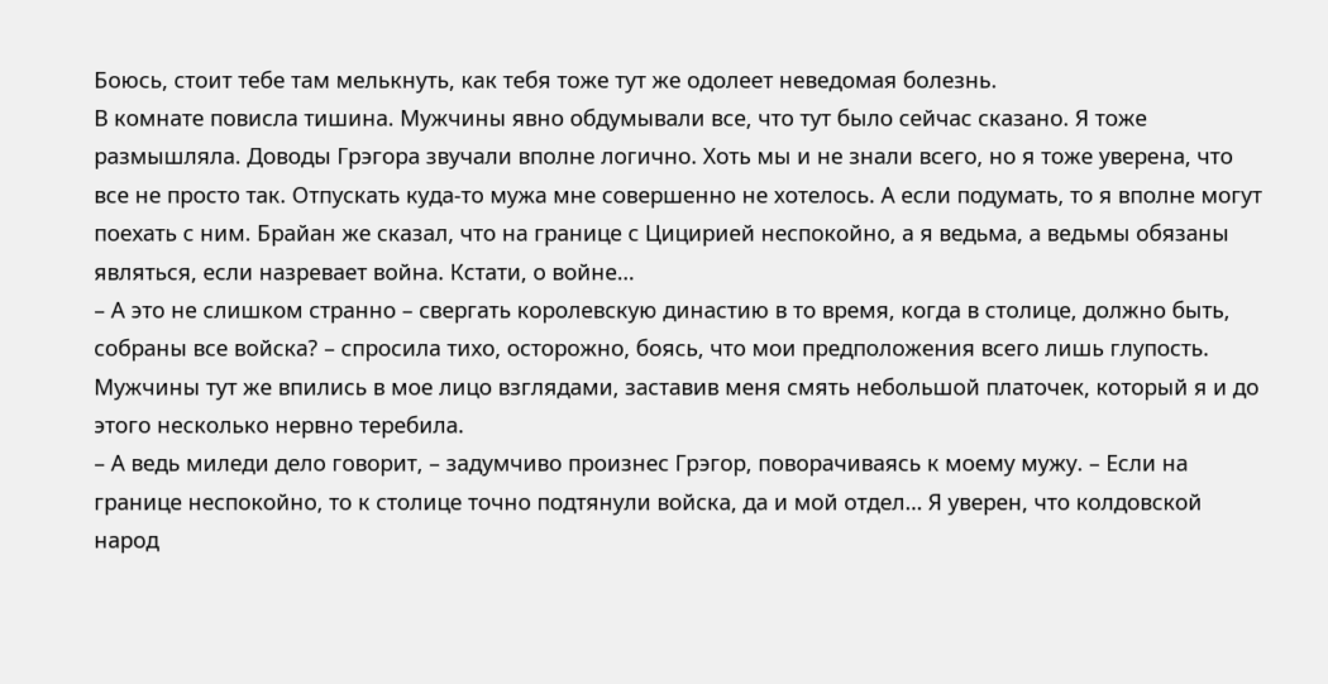Боюсь, стоит тебе там мелькнуть, как тебя тоже тут же одолеет неведомая болезнь.
В комнате повисла тишина. Мужчины явно обдумывали все, что тут было сейчас сказано. Я тоже размышляла. Доводы Грэгора звучали вполне логично. Хоть мы и не знали всего, но я тоже уверена, что все не просто так. Отпускать куда-то мужа мне совершенно не хотелось. А если подумать, то я вполне могут поехать с ним. Брайан же сказал, что на границе с Цицирией неспокойно, а я ведьма, а ведьмы обязаны являться, если назревает война. Кстати, о войне…
– А это не слишком странно – свергать королевскую династию в то время, когда в столице, должно быть, собраны все войска? – спросила тихо, осторожно, боясь, что мои предположения всего лишь глупость.
Мужчины тут же впились в мое лицо взглядами, заставив меня смять небольшой платочек, который я и до этого несколько нервно теребила.
– А ведь миледи дело говорит, – задумчиво произнес Грэгор, поворачиваясь к моему мужу. – Если на границе неспокойно, то к столице точно подтянули войска, да и мой отдел… Я уверен, что колдовской народ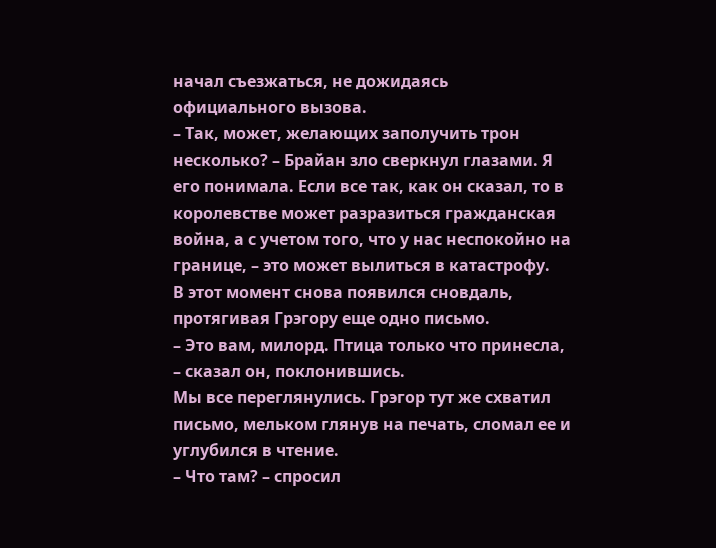начал съезжаться, не дожидаясь официального вызова.
– Так, может, желающих заполучить трон несколько? – Брайан зло сверкнул глазами. Я его понимала. Если все так, как он сказал, то в королевстве может разразиться гражданская война, а с учетом того, что у нас неспокойно на границе, – это может вылиться в катастрофу.
В этот момент снова появился сновдаль, протягивая Грэгору еще одно письмо.
– Это вам, милорд. Птица только что принесла, – сказал он, поклонившись.
Мы все переглянулись. Грэгор тут же схватил письмо, мельком глянув на печать, сломал ее и углубился в чтение.
– Что там? – спросил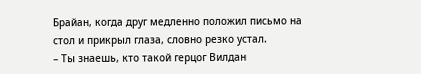Брайан, когда друг медленно положил письмо на стол и прикрыл глаза, словно резко устал.
– Ты знаешь, кто такой герцог Вилдан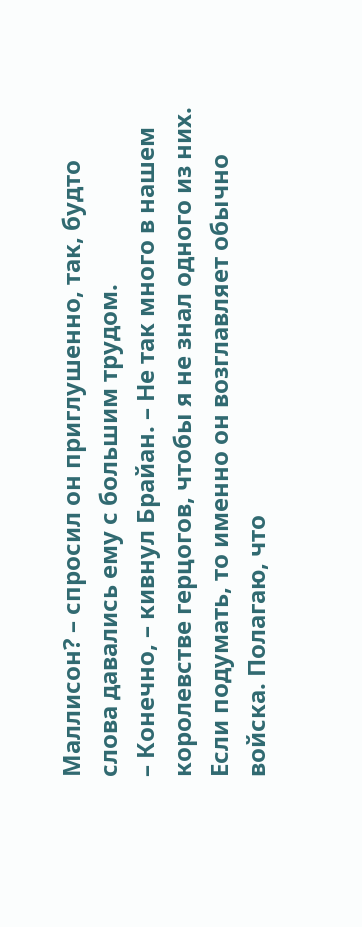Маллисон? – спросил он приглушенно, так, будто слова давались ему с большим трудом.
– Конечно, – кивнул Брайан. – Не так много в нашем королевстве герцогов, чтобы я не знал одного из них. Если подумать, то именно он возглавляет обычно войска. Полагаю, что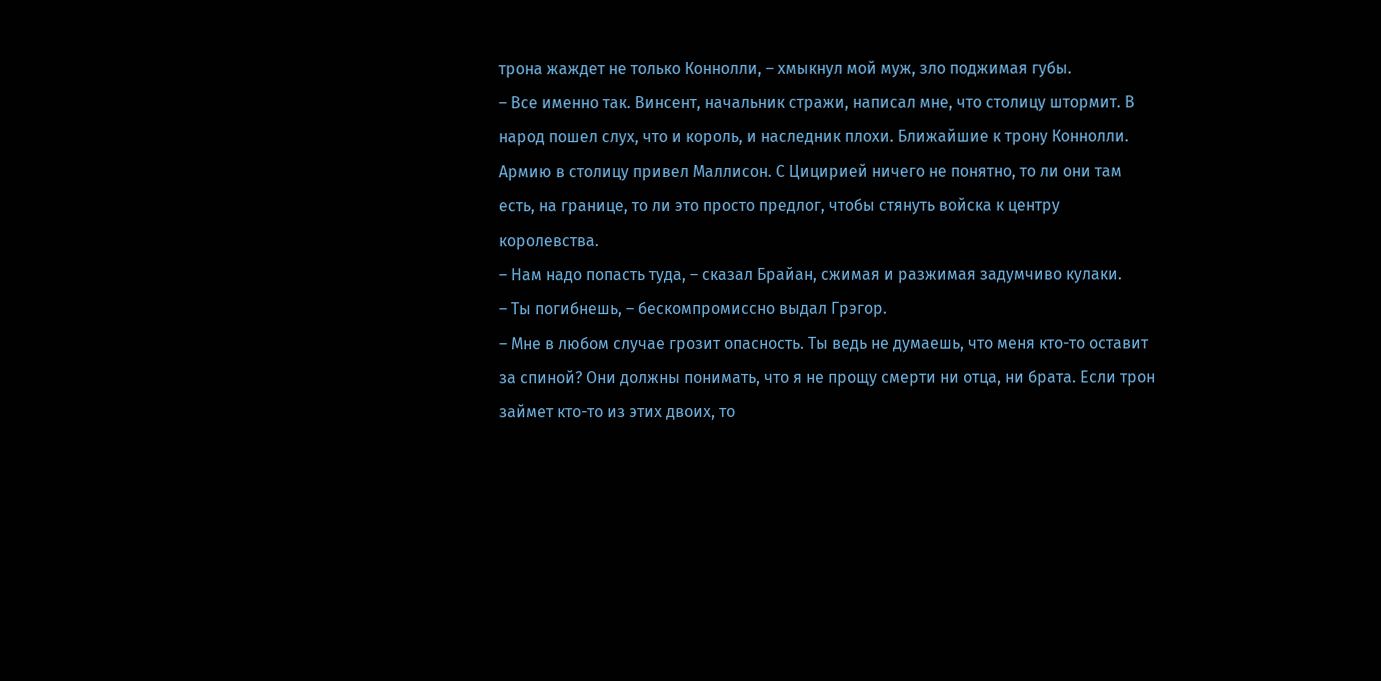трона жаждет не только Коннолли, – хмыкнул мой муж, зло поджимая губы.
– Все именно так. Винсент, начальник стражи, написал мне, что столицу штормит. В народ пошел слух, что и король, и наследник плохи. Ближайшие к трону Коннолли. Армию в столицу привел Маллисон. С Цицирией ничего не понятно, то ли они там есть, на границе, то ли это просто предлог, чтобы стянуть войска к центру королевства.
– Нам надо попасть туда, – сказал Брайан, сжимая и разжимая задумчиво кулаки.
– Ты погибнешь, – бескомпромиссно выдал Грэгор.
– Мне в любом случае грозит опасность. Ты ведь не думаешь, что меня кто-то оставит за спиной? Они должны понимать, что я не прощу смерти ни отца, ни брата. Если трон займет кто-то из этих двоих, то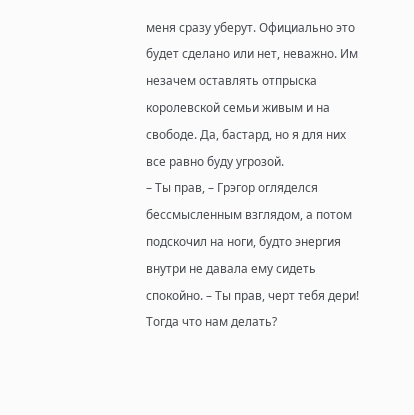меня сразу уберут. Официально это будет сделано или нет, неважно. Им незачем оставлять отпрыска королевской семьи живым и на свободе. Да, бастард, но я для них все равно буду угрозой.
– Ты прав, – Грэгор огляделся бессмысленным взглядом, а потом подскочил на ноги, будто энергия внутри не давала ему сидеть спокойно. – Ты прав, черт тебя дери! Тогда что нам делать?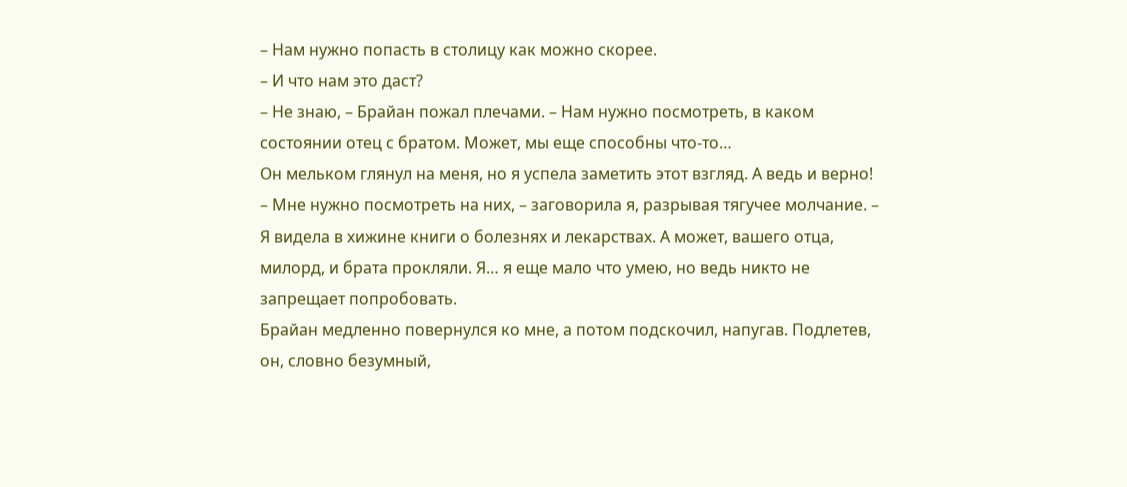– Нам нужно попасть в столицу как можно скорее.
– И что нам это даст?
– Не знаю, – Брайан пожал плечами. – Нам нужно посмотреть, в каком состоянии отец с братом. Может, мы еще способны что-то…
Он мельком глянул на меня, но я успела заметить этот взгляд. А ведь и верно!
– Мне нужно посмотреть на них, – заговорила я, разрывая тягучее молчание. – Я видела в хижине книги о болезнях и лекарствах. А может, вашего отца, милорд, и брата прокляли. Я… я еще мало что умею, но ведь никто не запрещает попробовать.
Брайан медленно повернулся ко мне, а потом подскочил, напугав. Подлетев, он, словно безумный,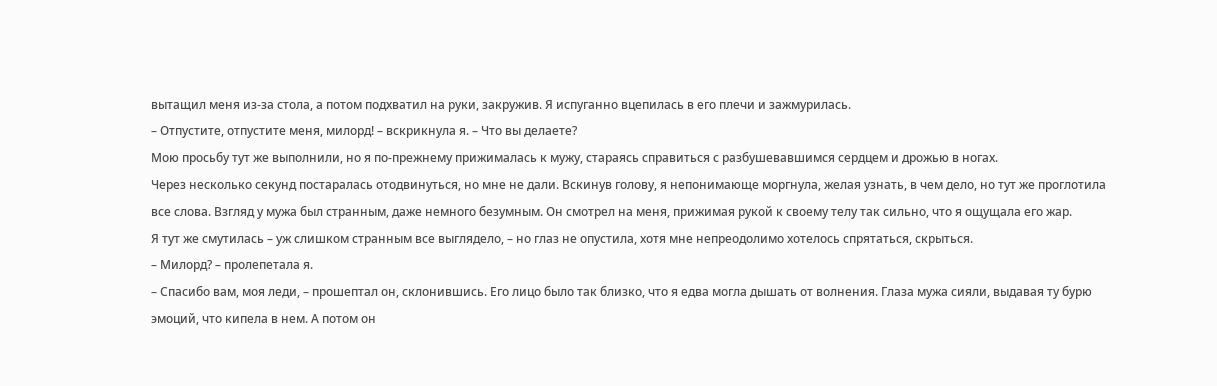вытащил меня из-за стола, а потом подхватил на руки, закружив. Я испуганно вцепилась в его плечи и зажмурилась.
– Отпустите, отпустите меня, милорд! – вскрикнула я. – Что вы делаете?
Мою просьбу тут же выполнили, но я по-прежнему прижималась к мужу, стараясь справиться с разбушевавшимся сердцем и дрожью в ногах.
Через несколько секунд постаралась отодвинуться, но мне не дали. Вскинув голову, я непонимающе моргнула, желая узнать, в чем дело, но тут же проглотила все слова. Взгляд у мужа был странным, даже немного безумным. Он смотрел на меня, прижимая рукой к своему телу так сильно, что я ощущала его жар.
Я тут же смутилась – уж слишком странным все выглядело, – но глаз не опустила, хотя мне непреодолимо хотелось спрятаться, скрыться.
– Милорд? – пролепетала я.
– Спасибо вам, моя леди, – прошептал он, склонившись. Его лицо было так близко, что я едва могла дышать от волнения. Глаза мужа сияли, выдавая ту бурю эмоций, что кипела в нем. А потом он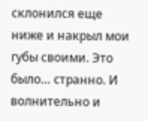склонился еще ниже и накрыл мои губы своими. Это было… странно. И волнительно и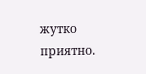жутко приятно.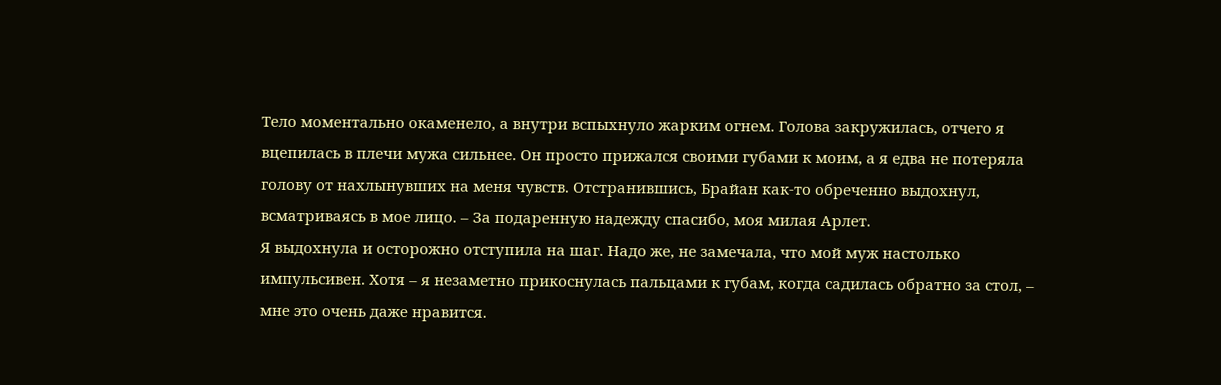Тело моментально окаменело, а внутри вспыхнуло жарким огнем. Голова закружилась, отчего я вцепилась в плечи мужа сильнее. Он просто прижался своими губами к моим, а я едва не потеряла голову от нахлынувших на меня чувств. Отстранившись, Брайан как-то обреченно выдохнул, всматриваясь в мое лицо. – За подаренную надежду спасибо, моя милая Арлет.
Я выдохнула и осторожно отступила на шаг. Надо же, не замечала, что мой муж настолько импульсивен. Хотя – я незаметно прикоснулась пальцами к губам, когда садилась обратно за стол, – мне это очень даже нравится.